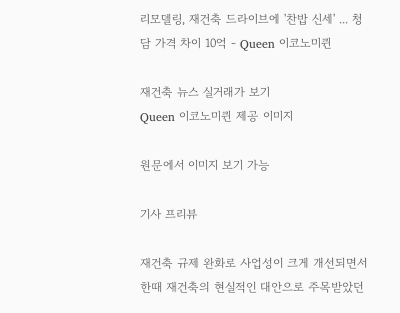리모델링, 재건축 드라이브에 '찬밥 신세' ... 청담 가격 차이 10억 - Queen 이코노미퀸

재건축 뉴스 실거래가 보기
Queen 이코노미퀸 제공 이미지

원문에서 이미지 보기 가능

기사 프리뷰

재건축 규제 완화로 사업성이 크게 개선되면서 한때 재건축의 현실적인 대안으로 주목받았던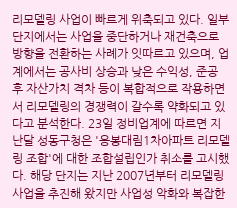리모델링 사업이 빠르게 위축되고 있다. 일부 단지에서는 사업을 중단하거나 재건축으로 방향을 전환하는 사례가 잇따르고 있으며, 업계에서는 공사비 상승과 낮은 수익성, 준공 후 자산가치 격차 등이 복합적으로 작용하면서 리모델링의 경쟁력이 갈수록 약화되고 있다고 분석한다. 23일 정비업계에 따르면 지난달 성동구청은 '응봉대림1차아파트 리모델링 조합'에 대한 조합설립인가 취소를 고시했다. 해당 단지는 지난 2007년부터 리모델링 사업을 추진해 왔지만 사업성 악화와 복잡한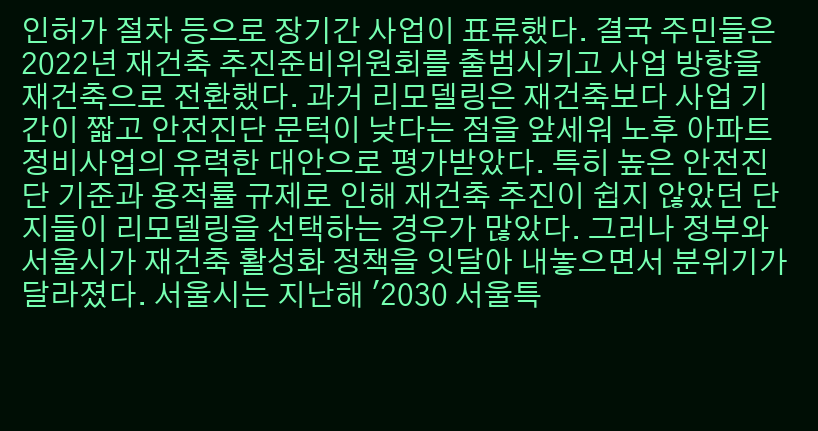인허가 절차 등으로 장기간 사업이 표류했다. 결국 주민들은 2022년 재건축 추진준비위원회를 출범시키고 사업 방향을 재건축으로 전환했다. 과거 리모델링은 재건축보다 사업 기간이 짧고 안전진단 문턱이 낮다는 점을 앞세워 노후 아파트 정비사업의 유력한 대안으로 평가받았다. 특히 높은 안전진단 기준과 용적률 규제로 인해 재건축 추진이 쉽지 않았던 단지들이 리모델링을 선택하는 경우가 많았다. 그러나 정부와 서울시가 재건축 활성화 정책을 잇달아 내놓으면서 분위기가 달라졌다. 서울시는 지난해 '2030 서울특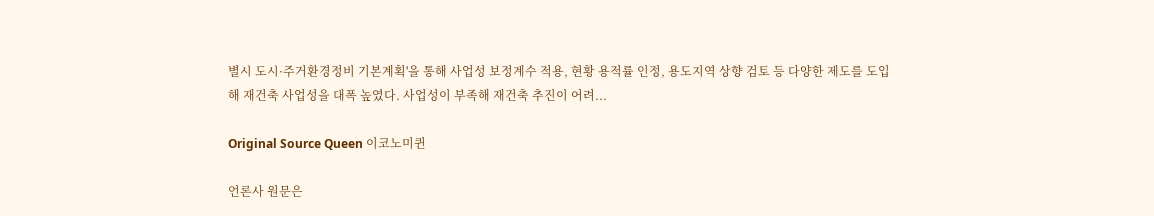별시 도시·주거환경정비 기본계획'을 통해 사업성 보정계수 적용, 현황 용적률 인정, 용도지역 상향 검토 등 다양한 제도를 도입해 재건축 사업성을 대폭 높였다. 사업성이 부족해 재건축 추진이 어려...

Original Source Queen 이코노미퀸

언론사 원문은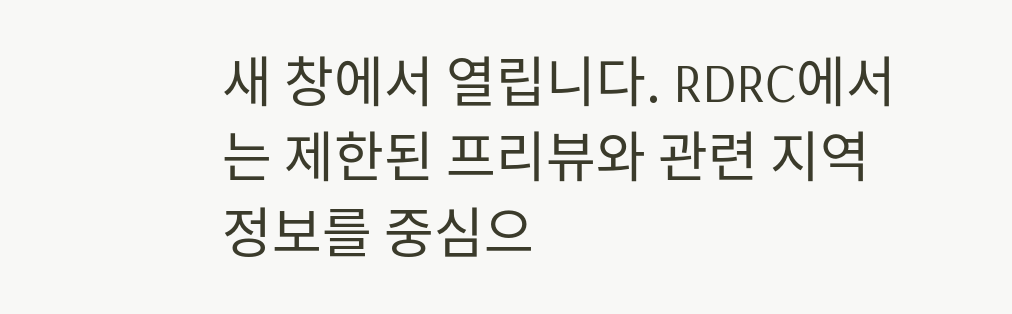새 창에서 열립니다. RDRC에서는 제한된 프리뷰와 관련 지역 정보를 중심으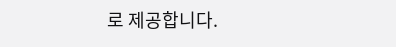로 제공합니다.